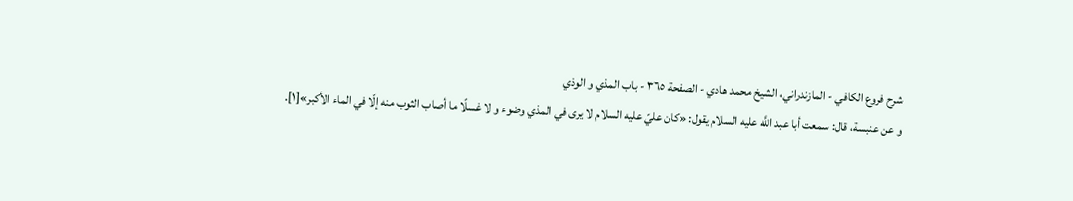شرح فروع الكافي - المازندراني، الشيخ محمد هادي - الصفحة ٣٦٥ - باب المذي و الوذي
و عن عنبسة، قال: سمعت أبا عبد اللَّه عليه السلام يقول: «كان عليّ عليه السلام لا يرى في المذي وضوء و لا غسلًا ما أصاب الثوب منه إلّا في الماء الأكبر»[١].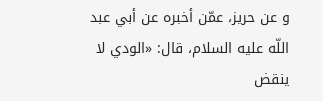و عن حريز، عمّن أخبره عن أبي عبد اللّه عليه السلام، قال: «الودي لا ينقض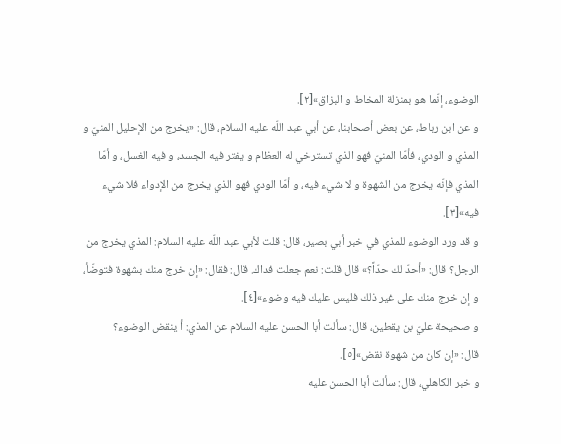الوضوء، إنّما هو بمنزلة المخاط و البزاق»[٢].
و عن ابن رباط، عن بعض أصحابنا، عن أبي عبد اللّه عليه السلام، قال: «يخرج من الإحليل المنيّ و المذي و الودي، فأمّا المنيّ فهو الذي تسترخي له العظام و يفتر فيه الجسد، و فيه الغسل، و أمّا المذي فإنّه يخرج من الشهوة و لا شيء فيه، و أمّا الودي فهو الذي يخرج من الإدواء فلا شيء فيه»[٣].
و قد ورد الوضوء للمذي في خبر أبي بصير، قال: قلت لأبي عبد اللّه عليه السلام: المذي يخرج من الرجل؟ قال: «أحدّ لك حدّاً؟» قال قلت: نعم جعلت فداك. قال: فقال: «إن خرج منك بشهوة فتوضّأ، و إن خرج منك على غير ذلك فليس عليك فيه وضوء»[٤].
و صحيحة عليّ بن يقطين، قال: سألت أبا الحسن عليه السلام عن المذي: أ ينقض الوضوء؟
قال: «إن كان من شهوة نقض»[٥].
و خبر الكاهلي، قال: سألت أبا الحسن عليه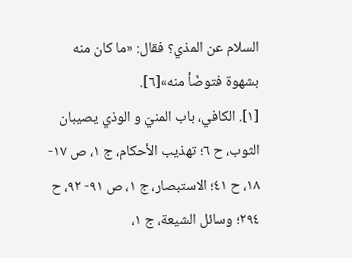السلام عن المذي؟ فقال: «ما كان منه بشهوة فتوضّأ منه»[٦].
[١]. الكافي، باب المنيّ و الوذي يصيبان الثوب، ح ٦؛ تهذيب الأحكام، ج ١، ص ١٧- ١٨، ح ٤١؛ الاستبصار، ج ١، ص ٩١- ٩٢، ح ٢٩٤؛ وسائل الشيعة، ج ١،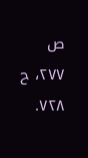ص ٢٧٧، ح ٧٢٨.